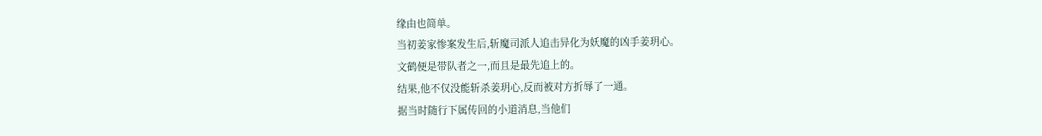缘由也简单。
当初姜家惨案发生后,斩魔司派人追击异化为妖魔的凶手姜玥心。
文鹤便是带队者之一,而且是最先追上的。
结果,他不仅没能斩杀姜玥心,反而被对方折辱了一通。
据当时随行下属传回的小道消息,当他们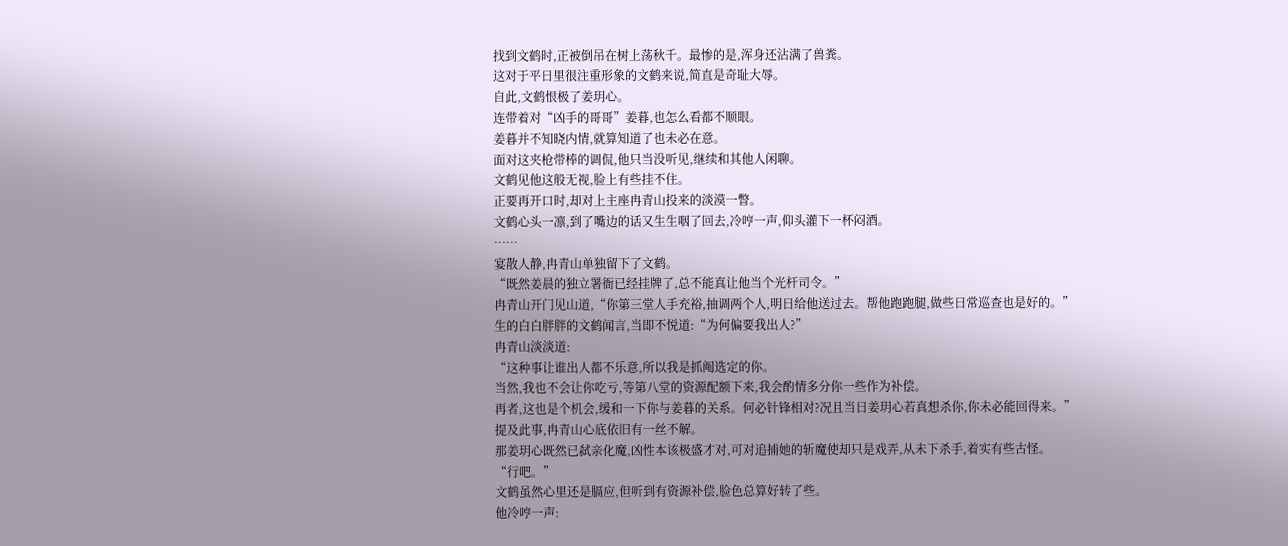找到文鹤时,正被倒吊在树上荡秋千。最惨的是,浑身还沾满了兽粪。
这对于平日里很注重形象的文鹤来说,简直是奇耻大辱。
自此,文鹤恨极了姜玥心。
连带着对“凶手的哥哥”姜暮,也怎么看都不顺眼。
姜暮并不知晓内情,就算知道了也未必在意。
面对这夹枪带棒的调侃,他只当没听见,继续和其他人闲聊。
文鹤见他这般无视,脸上有些挂不住。
正要再开口时,却对上主座冉青山投来的淡漠一瞥。
文鹤心头一凛,到了嘴边的话又生生咽了回去,冷哼一声,仰头灌下一杯闷酒。
……
宴散人静,冉青山单独留下了文鹤。
“既然姜晨的独立署衙已经挂牌了,总不能真让他当个光杆司令。”
冉青山开门见山道,“你第三堂人手充裕,抽调两个人,明日给他送过去。帮他跑跑腿,做些日常巡查也是好的。”
生的白白胖胖的文鹤闻言,当即不悦道:“为何偏要我出人?”
冉青山淡淡道:
“这种事让谁出人都不乐意,所以我是抓阄选定的你。
当然,我也不会让你吃亏,等第八堂的资源配额下来,我会酌情多分你一些作为补偿。
再者,这也是个机会,缓和一下你与姜暮的关系。何必针锋相对?况且当日姜玥心若真想杀你,你未必能回得来。”
提及此事,冉青山心底依旧有一丝不解。
那姜玥心既然已弑亲化魔,凶性本该极盛才对,可对追捕她的斩魔使却只是戏弄,从未下杀手,着实有些古怪。
“行吧。”
文鹤虽然心里还是膈应,但听到有资源补偿,脸色总算好转了些。
他冷哼一声: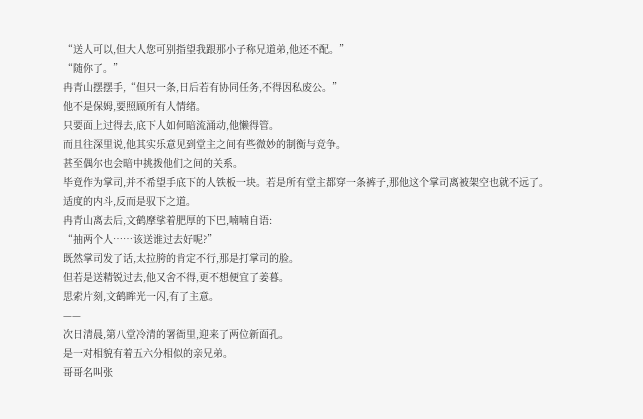“送人可以,但大人您可别指望我跟那小子称兄道弟,他还不配。”
“随你了。”
冉青山摆摆手,“但只一条,日后若有协同任务,不得因私废公。”
他不是保姆,要照顾所有人情绪。
只要面上过得去,底下人如何暗流涌动,他懒得管。
而且往深里说,他其实乐意见到堂主之间有些微妙的制衡与竞争。
甚至偶尔也会暗中挑拨他们之间的关系。
毕竟作为掌司,并不希望手底下的人铁板一块。若是所有堂主都穿一条裤子,那他这个掌司离被架空也就不远了。
适度的内斗,反而是驭下之道。
冉青山离去后,文鹤摩挲着肥厚的下巴,喃喃自语:
“抽两个人……该送谁过去好呢?”
既然掌司发了话,太拉胯的肯定不行,那是打掌司的脸。
但若是送精锐过去,他又舍不得,更不想便宜了姜暮。
思索片刻,文鹤眸光一闪,有了主意。
——
次日清晨,第八堂冷清的署衙里,迎来了两位新面孔。
是一对相貌有着五六分相似的亲兄弟。
哥哥名叫张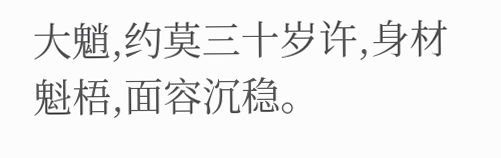大魈,约莫三十岁许,身材魁梧,面容沉稳。